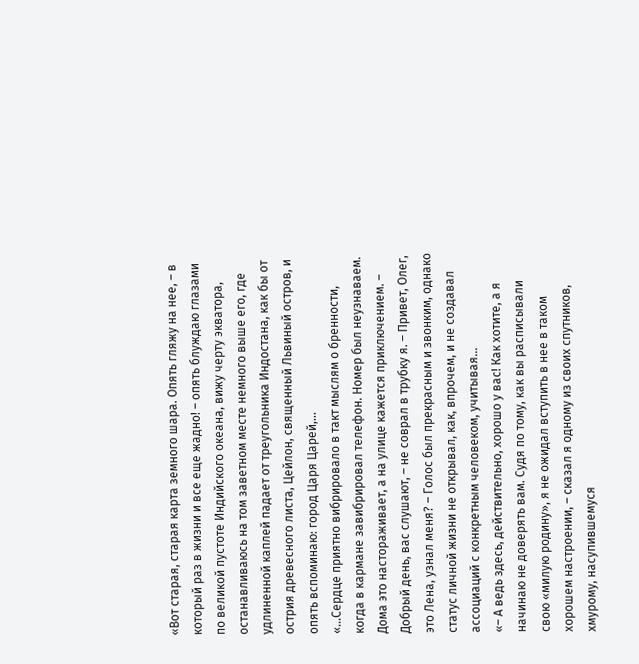«Вот старая, старая карта земного шара. Опять гляжу на нее, – в который раз в жизни и все еще жадно! – опять блуждаю глазами по великой пустоте Индийского океана, вижу черту экватора, останавливаюсь на том заветном месте немного выше его, где удлиненной каплей падает от треугольника Индостана, как бы от острия древесного листа, Цейлон, священный Львиный остров, и опять вспоминаю: город Царя Царей,...
«…Сердце приятно вибрировало в такт мыслям о бренности, когда в кармане завибрировал телефон. Номер был неузнаваем. Дома это настораживает, а на улице кажется приключением. – Добрый день, вас слушают, – не соврал в трубку я. – Привет, Олег, это Лена, узнал меня? – Голос был прекрасным и звонким, однако статус личной жизни не открывал, как, впрочем, и не создавал ассоциаций с конкретным человеком, учитывая...
«– А ведь здесь, действительно, хорошо у вас! Как хотите, а я начинаю не доверять вам. Судя по тому, как вы расписывали свою «милую родину», я не ожидал вступить в нее в таком хорошем настроении, – сказал я одному из своих спутников, хмурому, насупившемуся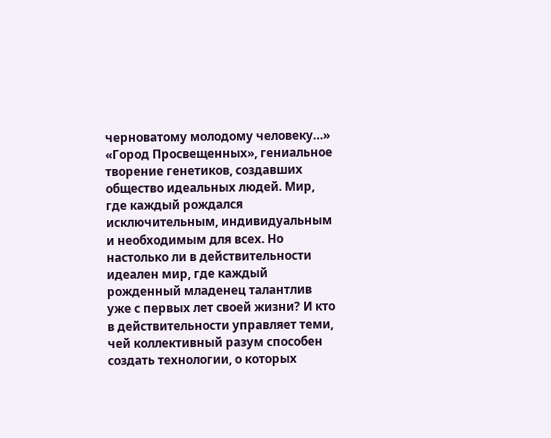черноватому молодому человеку…»
«Город Просвещенных», гениальное творение генетиков, создавших общество идеальных людей. Мир, где каждый рождался исключительным, индивидуальным и необходимым для всех. Но настолько ли в действительности идеален мир, где каждый рожденный младенец талантлив уже с первых лет своей жизни? И кто в действительности управляет теми, чей коллективный разум способен создать технологии, о которых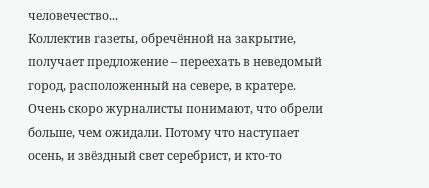человечество...
Коллектив газеты, обречённой на закрытие, получает предложение – переехать в неведомый город, расположенный на севере, в кратере. Очень скоро журналисты понимают, что обрели больше, чем ожидали. Потому что наступает осень, и звёздный свет серебрист, и кто-то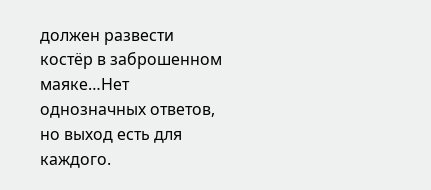должен развести костёр в заброшенном маяке…Нет однозначных ответов, но выход есть для каждого.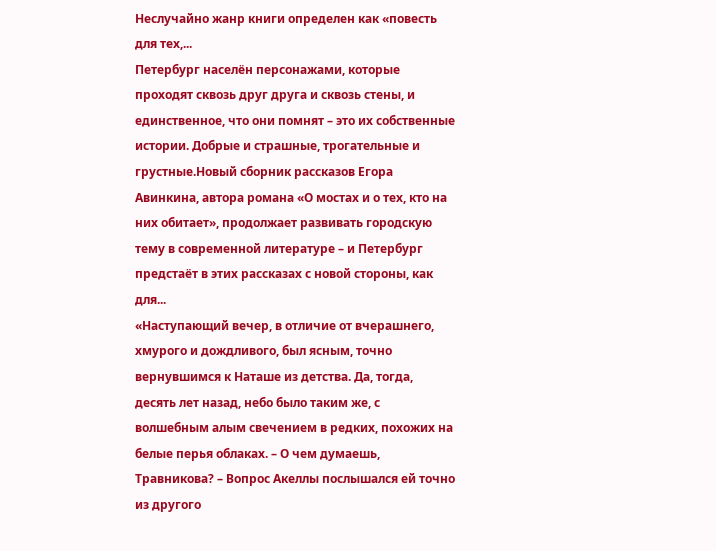Неслучайно жанр книги определен как «повесть для тех,...
Петербург населён персонажами, которые проходят сквозь друг друга и сквозь стены, и единственное, что они помнят – это их собственные истории. Добрые и страшные, трогательные и грустные.Новый сборник рассказов Егора Авинкина, автора романа «О мостах и о тех, кто на них обитает», продолжает развивать городскую тему в современной литературе – и Петербург предстаёт в этих рассказах с новой стороны, как для...
«Наступающий вечер, в отличие от вчерашнего, хмурого и дождливого, был ясным, точно вернувшимся к Наташе из детства. Да, тогда, десять лет назад, небо было таким же, с волшебным алым свечением в редких, похожих на белые перья облаках. – О чем думаешь, Травникова? – Вопрос Акеллы послышался ей точно из другого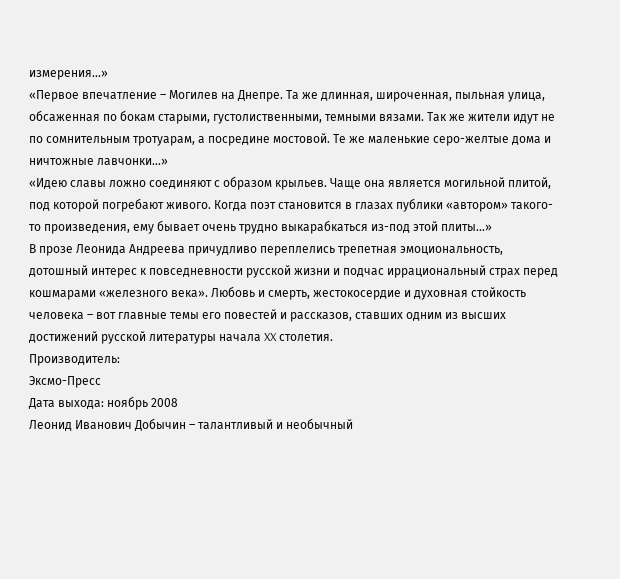измерения…»
«Первое впечатление – Могилев на Днепре. Та же длинная, широченная, пыльная улица, обсаженная по бокам старыми, густолиственными, темными вязами. Так же жители идут не по сомнительным тротуарам, а посредине мостовой. Те же маленькие серо-желтые дома и ничтожные лавчонки…»
«Идею славы ложно соединяют с образом крыльев. Чаще она является могильной плитой, под которой погребают живого. Когда поэт становится в глазах публики «автором» такого-то произведения, ему бывает очень трудно выкарабкаться из-под этой плиты…»
В прозе Леонида Андреева причудливо переплелись трепетная эмоциональность, дотошный интерес к повседневности русской жизни и подчас иррациональный страх перед кошмарами «железного века». Любовь и смерть, жестокосердие и духовная стойкость человека – вот главные темы его повестей и рассказов, ставших одним из высших достижений русской литературы начала XX столетия.
Производитель:
Эксмо-Пресс
Дата выхода: ноябрь 2008
Леонид Иванович Добычин – талантливый и необычный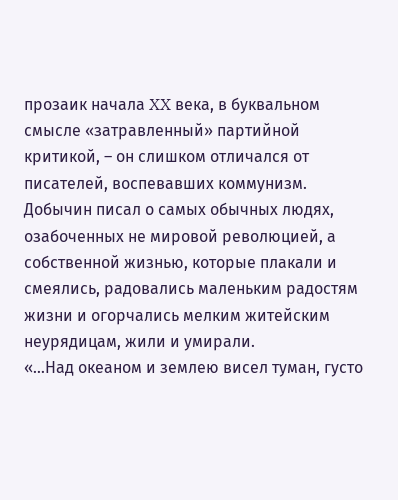прозаик начала XX века, в буквальном смысле «затравленный» партийной критикой, – он слишком отличался от писателей, воспевавших коммунизм. Добычин писал о самых обычных людях, озабоченных не мировой революцией, а собственной жизнью, которые плакали и смеялись, радовались маленьким радостям жизни и огорчались мелким житейским неурядицам, жили и умирали.
«…Над океаном и землею висел туман, густо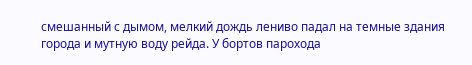смешанный с дымом, мелкий дождь лениво падал на темные здания города и мутную воду рейда. У бортов парохода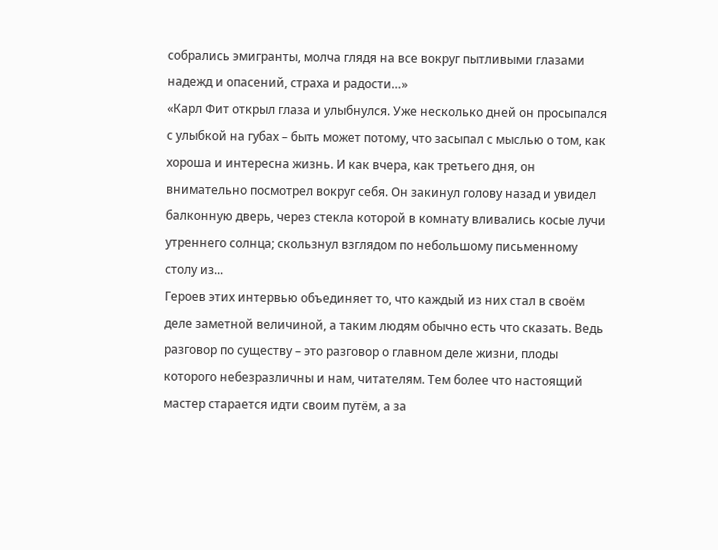собрались эмигранты, молча глядя на все вокруг пытливыми глазами надежд и опасений, страха и радости…»
«Карл Фит открыл глаза и улыбнулся. Уже несколько дней он просыпался с улыбкой на губах – быть может потому, что засыпал с мыслью о том, как хороша и интересна жизнь. И как вчера, как третьего дня, он внимательно посмотрел вокруг себя. Он закинул голову назад и увидел балконную дверь, через стекла которой в комнату вливались косые лучи утреннего солнца; скользнул взглядом по небольшому письменному столу из...
Героев этих интервью объединяет то, что каждый из них стал в своём деле заметной величиной, а таким людям обычно есть что сказать. Ведь разговор по существу – это разговор о главном деле жизни, плоды которого небезразличны и нам, читателям. Тем более что настоящий мастер старается идти своим путём, а за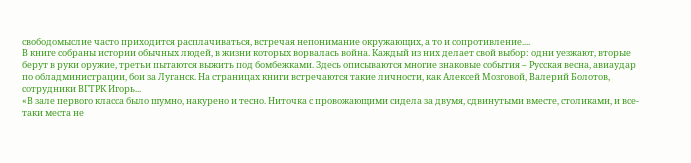свободомыслие часто приходится расплачиваться, встречая непонимание окружающих, а то и сопротивление....
В книге собраны истории обычных людей, в жизни которых ворвалась война. Каждый из них делает свой выбор: одни уезжают, вторые берут в руки оружие, третьи пытаются выжить под бомбежками. Здесь описываются многие знаковые события – Русская весна, авиаудар по обладминистрации, бои за Луганск. На страницах книги встречаются такие личности, как Алексей Мозговой, Валерий Болотов, сотрудники ВГТРК Игорь...
«В зале первого класса было шумно, накурено и тесно. Ниточка с провожающими сидела за двумя, сдвинутыми вместе, столиками, и все-таки места не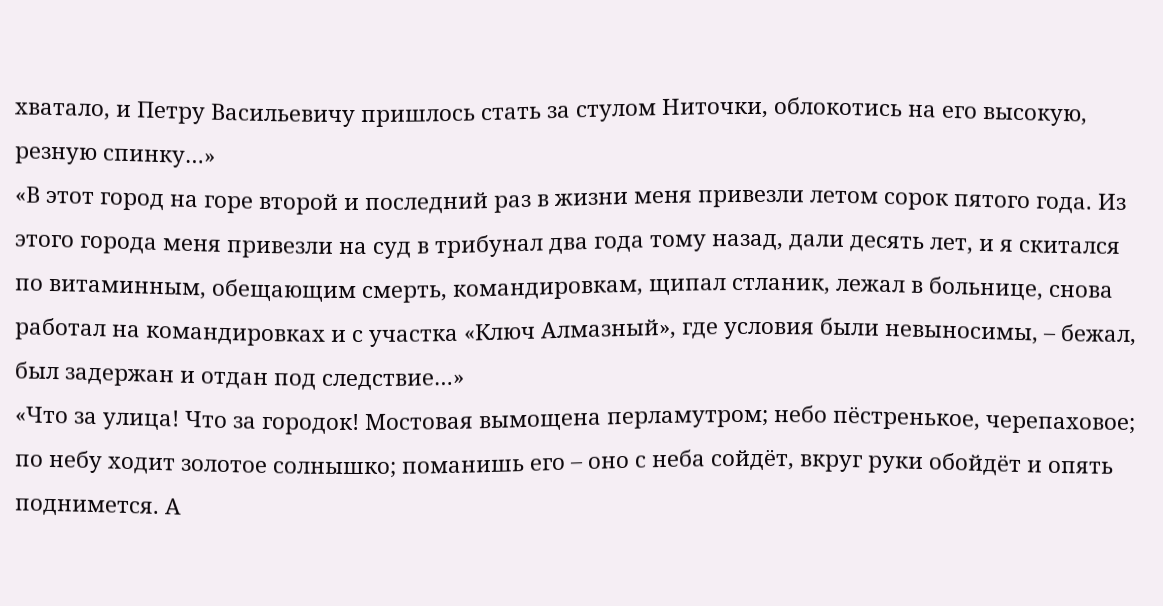хватало, и Петру Васильевичу пришлось стать за стулом Ниточки, облокотись на его высокую, резную спинку…»
«В этот город на горе второй и последний раз в жизни меня привезли летом сорок пятого года. Из этого города меня привезли на суд в трибунал два года тому назад, дали десять лет, и я скитался по витаминным, обещающим смерть, командировкам, щипал стланик, лежал в больнице, снова работал на командировках и с участка «Ключ Алмазный», где условия были невыносимы, – бежал, был задержан и отдан под следствие…»
«Что за улица! Что за городок! Мостовая вымощена перламутром; небо пёстренькое, черепаховое; по небу ходит золотое солнышко; поманишь его – оно с неба сойдёт, вкруг руки обойдёт и опять поднимется. А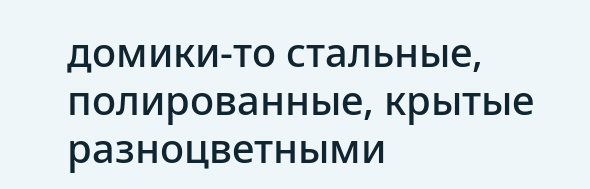домики-то стальные, полированные, крытые разноцветными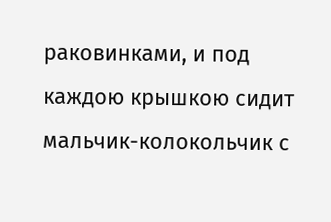раковинками, и под каждою крышкою сидит мальчик-колокольчик с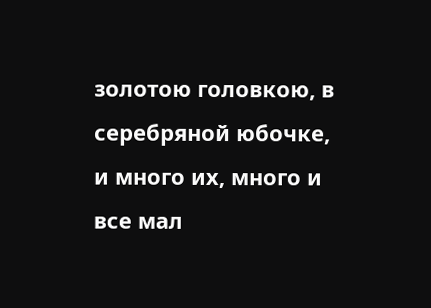золотою головкою, в серебряной юбочке, и много их, много и все мал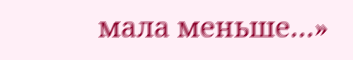мала меньше…»